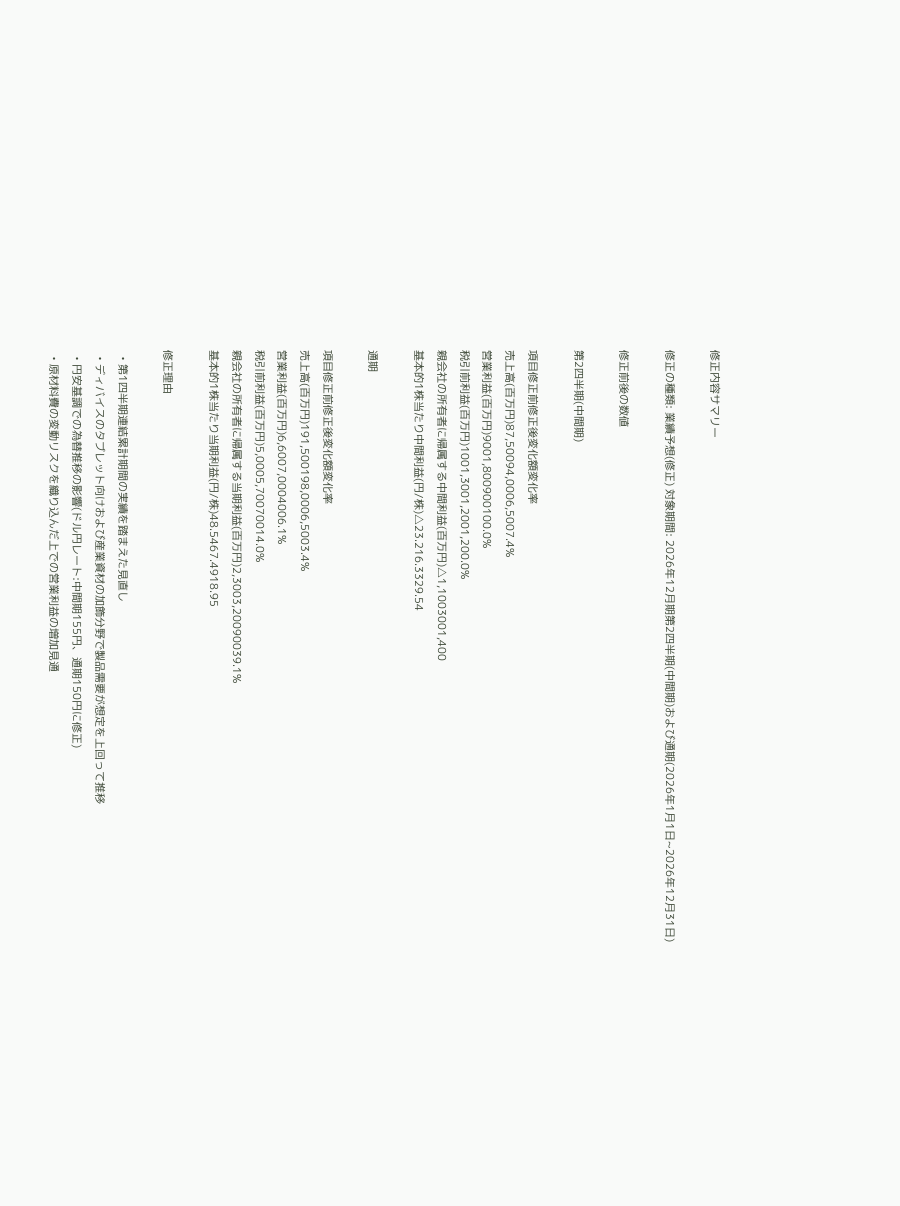修正内容サマリー

修正の種類: 業績予想(修正) 対象期間: 2026年12月期第2四半期(中間期)および通期(2026年1月1日~2026年12月31日)

修正前後の数値

第2四半期(中間期)

項目修正前修正後変化額変化率
売上高(百万円)87,50094,0006,5007.4%
営業利益(百万円)9001,800900100.0%
税引前利益(百万円)1001,3001,2001,200.0%
親会社の所有者に帰属する中間利益(百万円)△1,1003001,400
基本的1株当たり中間利益(円/株)△23.216.3329.54

通期

項目修正前修正後変化額変化率
売上高(百万円)191,500198,0006,5003.4%
営業利益(百万円)6,6007,0004006.1%
税引前利益(百万円)5,0005,70070014.0%
親会社の所有者に帰属する当期利益(百万円)2,3003,20090039.1%
基本的1株当たり当期利益(円/株)48.5467.4918.95

修正理由

  • 第1四半期連結累計期間の実績を踏まえた見直し
  • ディバイスのタブレット向けおよび産業資材の加飾分野で製品需要が想定を上回って推移
  • 円安基調での為替推移の影響(ドル円レート:中間期155円、通期150円に修正)
  • 原材料費の変動リスクを織り込んだ上での営業利益の増加見通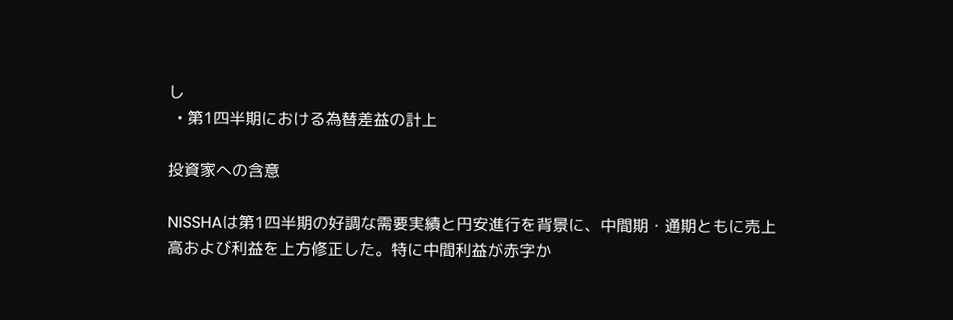し
  • 第1四半期における為替差益の計上

投資家への含意

NISSHAは第1四半期の好調な需要実績と円安進行を背景に、中間期・通期ともに売上高および利益を上方修正した。特に中間利益が赤字か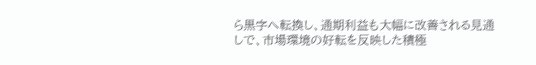ら黒字へ転換し、通期利益も大幅に改善される見通しで、市場環境の好転を反映した積極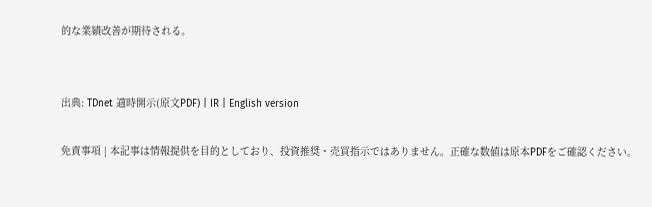的な業績改善が期待される。


出典: TDnet 適時開示(原文PDF) | IR | English version

免責事項 | 本記事は情報提供を目的としており、投資推奨・売買指示ではありません。正確な数値は原本PDFをご確認ください。